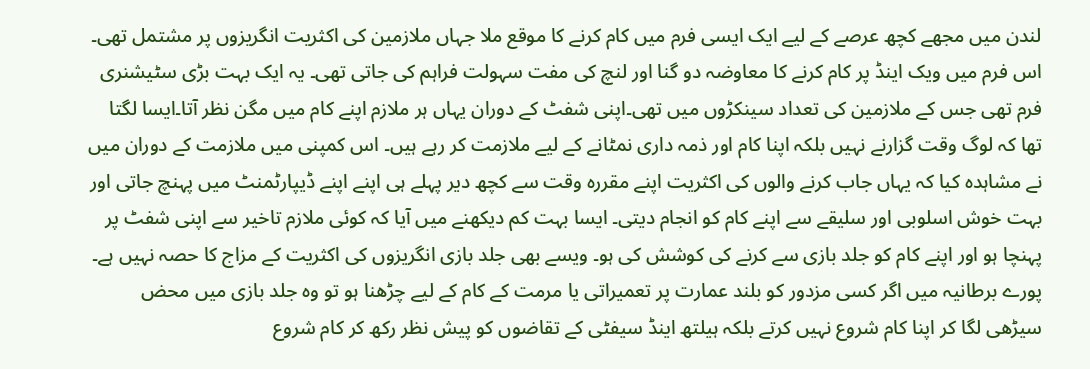لندن میں مجھے کچھ عرصے کے لیے ایک ایسی فرم میں کام کرنے کا موقع ملا جہاں ملازمین کی اکثریت انگریزوں پر مشتمل تھی۔ اس فرم میں ویک اینڈ پر کام کرنے کا معاوضہ دو گنا اور لنچ کی مفت سہولت فراہم کی جاتی تھی۔ یہ ایک بہت بڑی سٹیشنری فرم تھی جس کے ملازمین کی تعداد سینکڑوں میں تھی۔اپنی شفٹ کے دوران یہاں ہر ملازم اپنے کام میں مگن نظر آتا۔ایسا لگتا تھا کہ لوگ وقت گزارنے نہیں بلکہ اپنا کام اور ذمہ داری نمٹانے کے لیے ملازمت کر رہے ہیں۔ اس کمپنی میں ملازمت کے دوران میں نے مشاہدہ کیا کہ یہاں جاب کرنے والوں کی اکثریت اپنے مقررہ وقت سے کچھ دیر پہلے ہی اپنے اپنے ڈیپارٹمنٹ میں پہنچ جاتی اور بہت خوش اسلوبی اور سلیقے سے اپنے کام کو انجام دیتی۔ ایسا بہت کم دیکھنے میں آیا کہ کوئی ملازم تاخیر سے اپنی شفٹ پر پہنچا ہو اور اپنے کام کو جلد بازی سے کرنے کی کوشش کی ہو۔ ویسے بھی جلد بازی انگریزوں کی اکثریت کے مزاج کا حصہ نہیں ہے۔ پورے برطانیہ میں اگر کسی مزدور کو بلند عمارت پر تعمیراتی یا مرمت کے کام کے لیے چڑھنا ہو تو وہ جلد بازی میں محض سیڑھی لگا کر اپنا کام شروع نہیں کرتے بلکہ ہیلتھ اینڈ سیفٹی کے تقاضوں کو پیش نظر رکھ کر کام شروع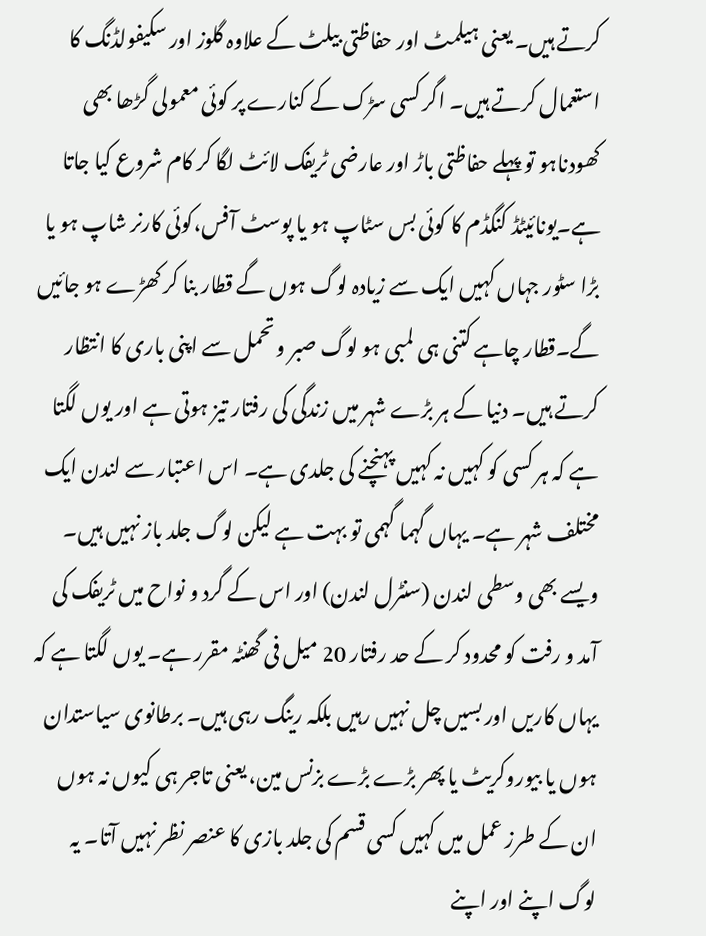کرتے ہیں۔ یعنی ہیلمٹ اور حفاظتی بیلٹ کے علاوہ گلوز اور سکیفولڈنگ کا استعمال کرتے ہیں۔ اگر کسی سڑک کے کنارے پر کوئی معمولی گڑھا بھی کھودناہو تو پہلے حفاظتی باڑ اور عارضی ٹریفک لائٹ لگا کر کام شروع کیا جاتا ہے۔یونائیٹڈ کنگڈم کا کوئی بس سٹاپ ہو یا پوسٹ آفس،کوئی کارنر شاپ ہو یا بڑا سٹور جہاں کہیں ایک سے زیادہ لوگ ہوں گے قطار بنا کر کھڑے ہو جائیں گے۔قطار چاہے کتنی ہی لمبی ہو لوگ صبر و تحمل سے اپنی باری کا انتظار کرتے ہیں۔ دنیا کے ہر بڑے شہر میں زندگی کی رفتار تیز ہوتی ہے اور یوں لگتا ہے کہ ہر کسی کو کہیں نہ کہیں پہنچنے کی جلدی ہے۔ اس اعتبار سے لندن ایک مختلف شہر ہے۔ یہاں گہما گہمی تو بہت ہے لیکن لوگ جلد باز نہیں ہیں۔ ویسے بھی وسطی لندن (سنٹرل لندن) اور اس کے گرد و نواح میں ٹریفک کی آمد و رفت کو محدود کر کے حد رفتار 20 میل فی گھنٹہ مقرر ہے۔ یوں لگتا ہے کہ یہاں کاریں اور بسیں چل نہیں رہیں بلکہ رینگ رہی ہیں۔ برطانوی سیاستدان ہوں یا بیوروکریٹ یا پھر بڑے بڑے بزنس مین، یعنی تاجر ہی کیوں نہ ہوں ان کے طرز عمل میں کہیں کسی قسم کی جلد بازی کا عنصر نظر نہیں آتا۔ یہ لوگ اپنے اور اپنے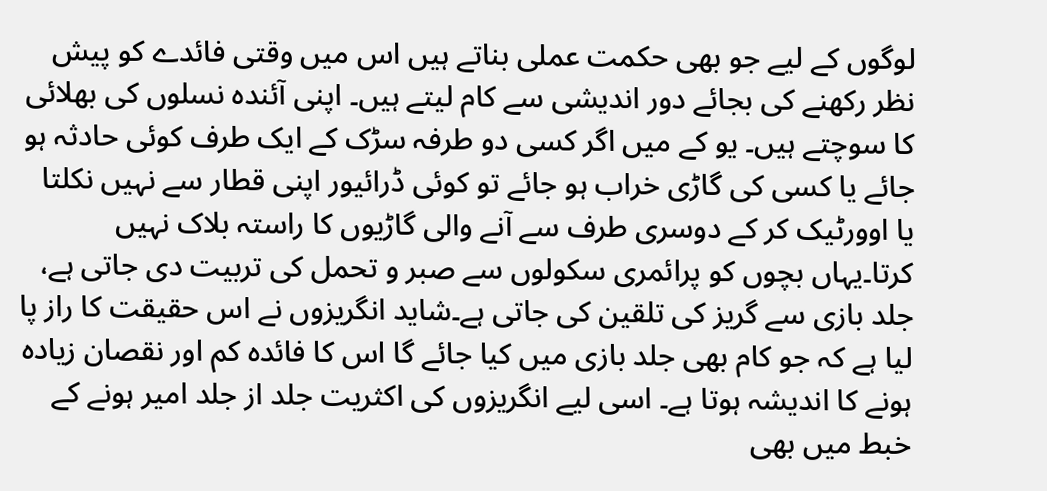لوگوں کے لیے جو بھی حکمت عملی بناتے ہیں اس میں وقتی فائدے کو پیش نظر رکھنے کی بجائے دور اندیشی سے کام لیتے ہیں۔ اپنی آئندہ نسلوں کی بھلائی کا سوچتے ہیں۔ یو کے میں اگر کسی دو طرفہ سڑک کے ایک طرف کوئی حادثہ ہو جائے یا کسی کی گاڑی خراب ہو جائے تو کوئی ڈرائیور اپنی قطار سے نہیں نکلتا یا اوورٹیک کر کے دوسری طرف سے آنے والی گاڑیوں کا راستہ بلاک نہیں کرتا۔یہاں بچوں کو پرائمری سکولوں سے صبر و تحمل کی تربیت دی جاتی ہے، جلد بازی سے گریز کی تلقین کی جاتی ہے۔شاید انگریزوں نے اس حقیقت کا راز پا لیا ہے کہ جو کام بھی جلد بازی میں کیا جائے گا اس کا فائدہ کم اور نقصان زیادہ ہونے کا اندیشہ ہوتا ہے۔ اسی لیے انگریزوں کی اکثریت جلد از جلد امیر ہونے کے خبط میں بھی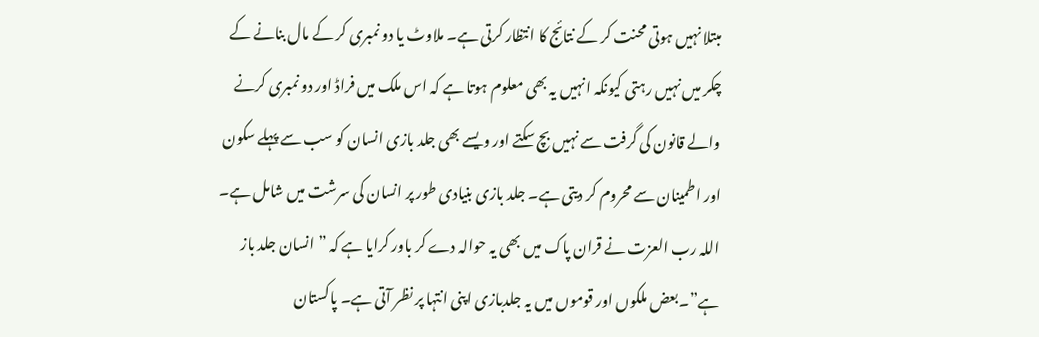مبتلا نہیں ہوتی محنت کر کے نتائج کا انتظار کرتی ہے۔ ملاوٹ یا دو نمبری کر کے مال بنانے کے چکر میں نہیں رہتی کیونکہ انہیں یہ بھی معلوم ہوتا ہے کہ اس ملک میں فراڈ اور دو نمبری کرنے والے قانون کی گرفت سے نہیں بچ سکتے اور ویسے بھی جلد بازی انسان کو سب سے پہلے سکون اور اطمینان سے محروم کر دیتی ہے۔ جلد بازی بنیادی طور پر انسان کی سرشت میں شامل ہے۔ اللہ رب العزت نے قران پاک میں بھی یہ حوالہ دے کر باور کرایا ہے کہ ”انسان جلد باز ہے”۔بعض ملکوں اور قوموں میں یہ جلدبازی اپنی انتہا پر نظر آتی ہے۔ پاکستان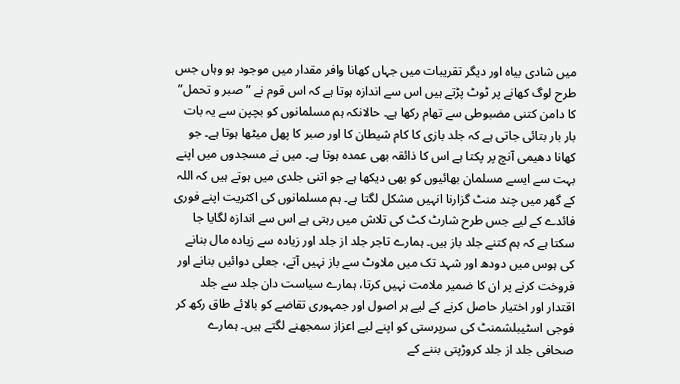میں شادی بیاہ اور دیگر تقریبات میں جہاں کھانا وافر مقدار میں موجود ہو وہاں جس طرح لوگ کھانے پر ٹوٹ پڑتے ہیں اس سے اندازہ ہوتا ہے کہ اس قوم نے ”صبر و تحمل” کا دامن کتنی مضبوطی سے تھام رکھا ہے۔ حالانکہ ہم مسلمانوں کو بچپن سے یہ بات بار بار بتائی جاتی ہے کہ جلد بازی کا کام شیطان کا اور صبر کا پھل میٹھا ہوتا ہے۔ جو کھانا دھیمی آنچ پر پکتا ہے اس کا ذائقہ بھی عمدہ ہوتا ہے۔ میں نے مسجدوں میں اپنے بہت سے ایسے مسلمان بھائیوں کو بھی دیکھا ہے جو اتنی جلدی میں ہوتے ہیں کہ اللہ کے گھر میں چند منٹ گزارنا انہیں مشکل لگتا ہے۔ ہم مسلمانوں کی اکثریت اپنے فوری فائدے کے لیے جس طرح شارٹ کٹ کی تلاش میں رہتی ہے اس سے اندازہ لگایا جا سکتا ہے کہ ہم کتنے جلد باز ہیں۔ ہمارے تاجر جلد از جلد اور زیادہ سے زیادہ مال بنانے کی ہوس میں دودھ اور شہد تک میں ملاوٹ سے باز نہیں آتے، جعلی دوائیں بنانے اور فروخت کرنے پر ان کا ضمیر ملامت نہیں کرتا، ہمارے سیاست دان جلد سے جلد اقتدار اور اختیار حاصل کرنے کے لیے ہر اصول اور جمہوری تقاضے کو بالائے طاق رکھ کر فوجی اسٹیبلشمنٹ کی سرپرستی کو اپنے لیے اعزاز سمجھنے لگتے ہیں۔ ہمارے صحافی جلد از جلد کروڑپتی بننے کے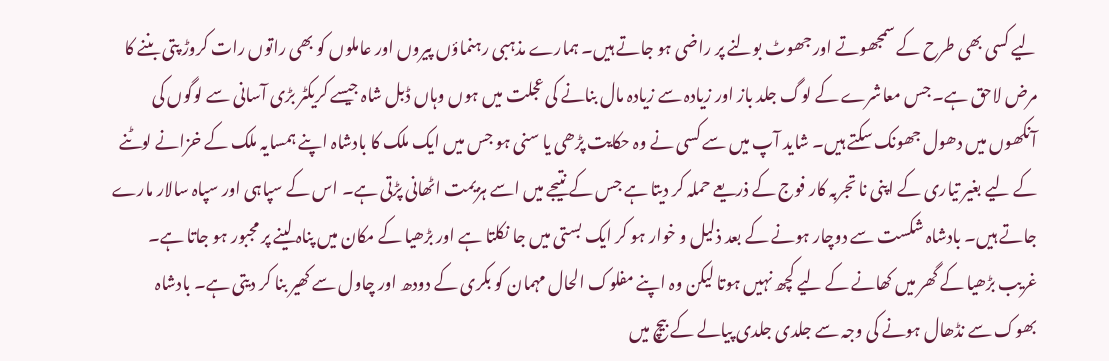لیے کسی بھی طرح کے سمجھوتے اور جھوٹ بولنے پر راضی ہو جاتے ہیں۔ ہمارے مذہبی رہنماؤں پیروں اور عاملوں کو بھی راتوں رات کروڑ پتی بننے کا مرض لاحق ہے۔ جس معاشرے کے لوگ جلد باز اور زیادہ سے زیادہ مال بنانے کی عجلت میں ہوں وہاں ڈبل شاہ جیسے کریکٹر بڑی آسانی سے لوگوں کی آنکھوں میں دھول جھونک سکتے ہیں۔ شاید آپ میں سے کسی نے وہ حکایت پڑھی یا سنی ہو جس میں ایک ملک کا بادشاہ اپنے ہمسایہ ملک کے خزانے لوٹنے کے لیے بغیر تیاری کے اپنی نا تجربہ کار فوج کے ذریعے حملہ کر دیتا ہے جس کے نتیجے میں اسے ہزیمت اٹھانی پڑتی ہے۔ اس کے سپاہی اور سپاہ سالار مارے جاتے ہیں۔ بادشاہ شکست سے دوچار ہونے کے بعد ذلیل و خوار ہو کر ایک بستی میں جا نکلتا ہے اور بڑھیا کے مکان میں پناہ لینے پر مجبور ہو جاتا ہے۔ غریب بڑھیا کے گھر میں کھانے کے لیے کچھ نہیں ہوتا لیکن وہ اپنے مفلوک الحال مہمان کو بکری کے دودھ اور چاول سے کھیر بنا کر دیتی ہے۔ بادشاہ بھوک سے نڈھال ہونے کی وجہ سے جلدی جلدی پیالے کے بیچ میں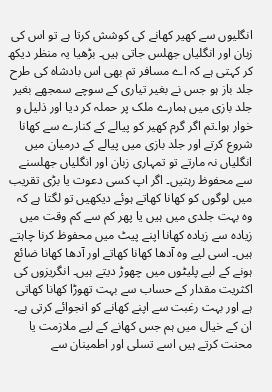انگلیوں سے کھیر کھانے کی کوشش کرتا ہے تو اس کی زبان اور انگلیاں جھلس جاتی ہیں۔ بڑھیا یہ منظر دیکھ کر کہتی ہے کہ اے مسافر تم بھی اس بادشاہ کی طرح جلد باز ہو جس نے بغیر تیاری کے سوچے سمجھے بغیر جلد بازی میں ہمارے ملک پر حملہ کر دیا اور ذلیل و خوار ہوا۔تم اگر گرم کھیر کو پیالے کے کنارے سے کھانا شروع کرتے اور جلد بازی میں پیالے کے درمیان میں انگلیاں نہ مارتے تو تمہاری زبان اور انگلیاں جھلسنے سے محفوظ رہتیں۔ اگر اپ کسی دعوت یا بڑی تقریب میں لوگوں کو کھانا کھاتے ہوئے دیکھیں تو لگتا ہے کہ وہ بہت جلدی میں ہیں یا پھر کم سے کم وقت میں زیادہ سے زیادہ کھانا اپنے پیٹ میں محفوظ کرنا چاہتے ہیں۔ اسی لیے وہ آدھا کھانا کھاتے اور آدھا کھانا ضائع ہونے کے لیے پلیٹوں میں چھوڑ دیتے ہیں۔ انگریزوں کی اکثریت مقدار کے حساب سے بہت تھوڑا کھانا کھاتی ہے اور بہت رغبت سے اپنے کھانے کو انجوائے کرتی ہے۔ ان کے خیال میں ہم جس کھانے کے لیے ملازمت یا محنت کرتے ہیں اسے تسلی اور اطمینان سے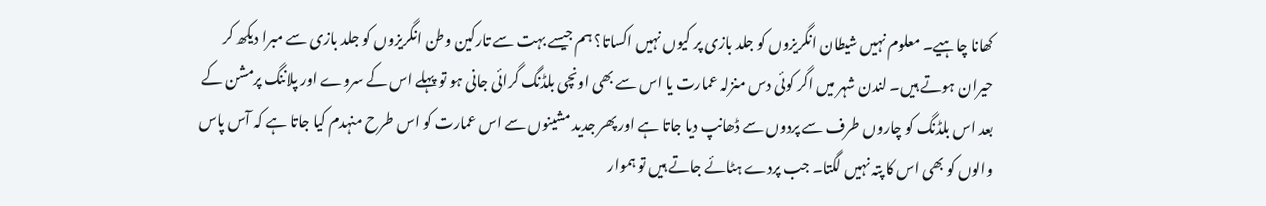کھانا چاہیے۔ معلوم نہیں شیطان انگریزوں کو جلد بازی پر کیوں نہیں اکساتا؟ ہم جیسے بہت سے تارکین وطن انگریزوں کو جلد بازی سے مبرا دیکھ کر حیران ہوتے ہیں۔ لندن شہر میں اگر کوئی دس منزلہ عمارت یا اس سے بھی اونچی بلڈنگ گرائی جانی ہو تو پہلے اس کے سروے اور پلاننگ پرمشن کے بعد اس بلڈنگ کو چاروں طرف سے پردوں سے ڈھانپ دیا جاتا ہے اور پھر جدید مشینوں سے اس عمارت کو اس طرح منہدم کیا جاتا ہے کہ آس پاس والوں کو بھی اس کا پتہ نہیں لگتا۔ جب پردے ہٹائے جاتے ہیں تو ہموار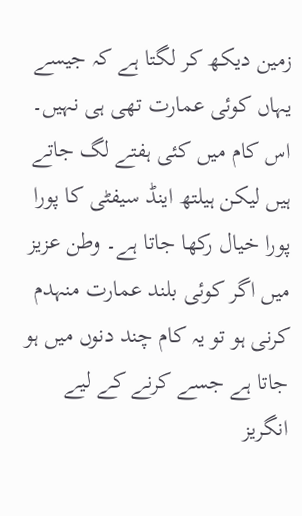زمین دیکھ کر لگتا ہے کہ جیسے یہاں کوئی عمارت تھی ہی نہیں۔ اس کام میں کئی ہفتے لگ جاتے ہیں لیکن ہیلتھ اینڈ سیفٹی کا پورا پورا خیال رکھا جاتا ہے۔ وطن عزیز میں اگر کوئی بلند عمارت منہدم کرنی ہو تو یہ کام چند دنوں میں ہو جاتا ہے جسے کرنے کے لیے انگریز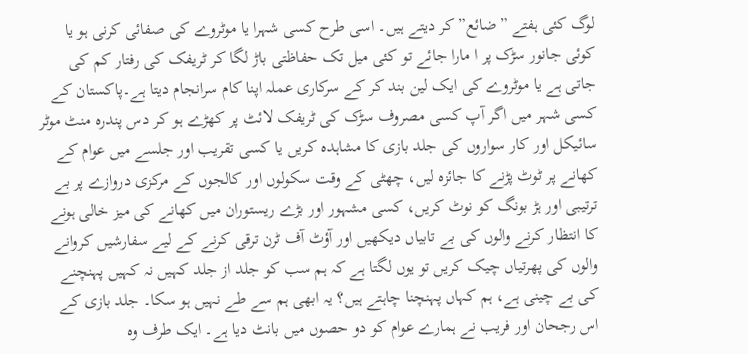لوگ کئی ہفتے ”ضائع” کر دیتے ہیں۔ اسی طرح کسی شہرا یا موٹروے کی صفائی کرنی ہو یا کوئی جانور سڑک پر ا مارا جائے تو کئی میل تک حفاظتی باڑ لگا کر ٹریفک کی رفتار کم کی جاتی ہے یا موٹروے کی ایک لین بند کر کے سرکاری عملہ اپنا کام سرانجام دیتا ہے۔پاکستان کے کسی شہر میں اگر آپ کسی مصروف سڑک کی ٹریفک لائٹ پر کھڑے ہو کر دس پندرہ منٹ موٹر سائیکل اور کار سواروں کی جلد بازی کا مشاہدہ کریں یا کسی تقریب اور جلسے میں عوام کے کھانے پر ٹوٹ پڑنے کا جائزہ لیں، چھٹی کے وقت سکولوں اور کالجوں کے مرکزی دروازے پر بے ترتیبی اور ہڑ بونگ کو نوٹ کریں، کسی مشہور اور بڑے ریستوران میں کھانے کی میز خالی ہونے کا انتظار کرنے والوں کی بے تابیاں دیکھیں اور آؤٹ آف ٹرن ترقی کرنے کے لیے سفارشیں کروانے والوں کی پھرتیاں چیک کریں تو یوں لگتا ہے کہ ہم سب کو جلد از جلد کہیں نہ کہیں پہنچنے کی بے چینی ہے، ہم کہاں پہنچنا چاہتے ہیں؟ یہ ابھی ہم سے طے نہیں ہو سکا۔ جلد بازی کے اس رجحان اور فریب نے ہمارے عوام کو دو حصوں میں بانٹ دیا ہے۔ ایک طرف وہ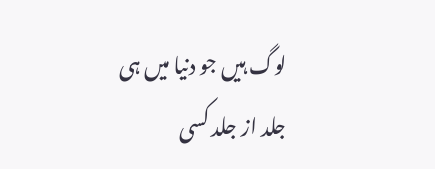لوگ ہیں جو دنیا میں ہی جلد از جلد کسی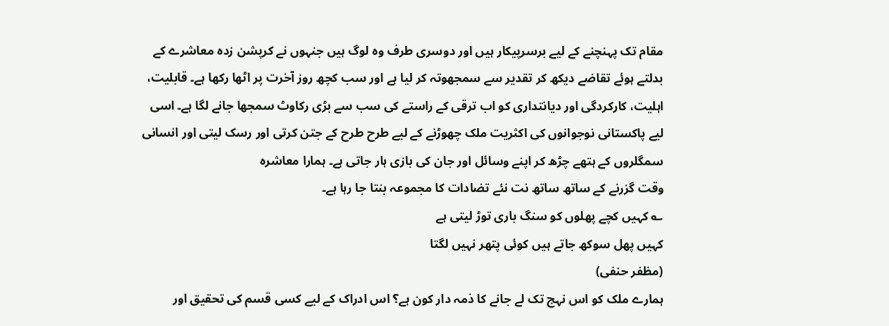مقام تک پہنچنے کے لیے برسرپیکار ہیں اور دوسری طرف وہ لوگ ہیں جنہوں نے کرپشن زدہ معاشرے کے بدلتے ہوئے تقاضے دیکھ کر تقدیر سے سمجھوتہ کر لیا ہے اور سب کچھ روز آخرت پر اٹھا رکھا ہے۔ قابلیت، اہلیت، کارکردگی اور دیانتداری کو اب ترقی کے راستے کی سب سے بڑی رکاوٹ سمجھا جانے لگا ہے۔ اسی لیے پاکستانی نوجوانوں کی اکثریت ملک چھوڑنے کے لیے طرح طرح کے جتن کرتی اور رسک لیتی اور انسانی سمگلروں کے ہتھے چڑھ کر اپنے وسائل اور جان کی بازی ہار جاتی ہے۔ ہمارا معاشرہ
وقت گزرنے کے ساتھ ساتھ نت نئے تضادات کا مجموعہ بنتا جا رہا ہے۔
؎ کہیں کچے پھلوں کو سنگ باری توڑ لیتی ہے
کہیں پھل سوکھ جاتے ہیں کوئی پتھر نہیں لگتا
(مظفر حنفی)
ہمارے ملک کو اس نہج تک لے جانے کا ذمہ دار کون ہے؟ اس ادراک کے لیے کسی قسم کی تحقیق اور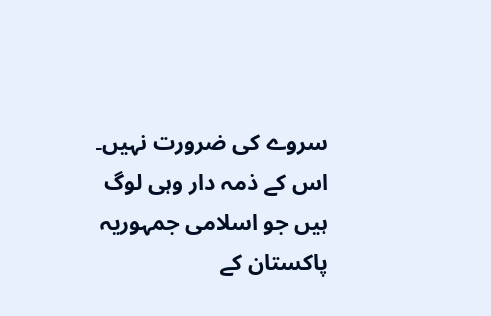سروے کی ضرورت نہیں۔ اس کے ذمہ دار وہی لوگ ہیں جو اسلامی جمہوریہ پاکستان کے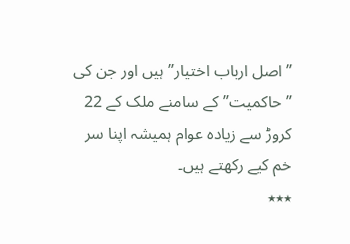”اصل ارباب اختیار” ہیں اور جن کی ”حاکمیت” کے سامنے ملک کے 22 کروڑ سے زیادہ عوام ہمیشہ اپنا سر خم کیے رکھتے ہیں۔
٭٭٭